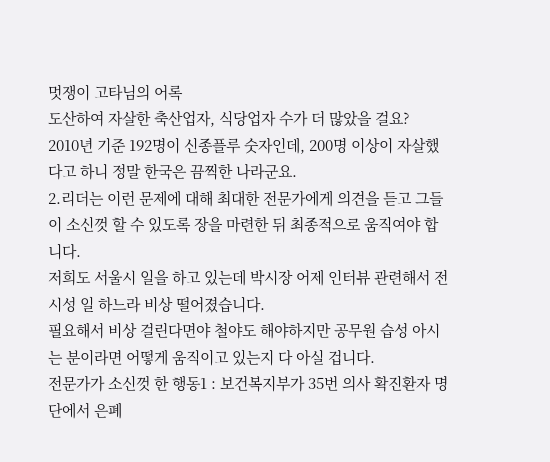멋쟁이 고타님의 어록
도산하여 자살한 축산업자, 식당업자 수가 더 많았을 걸요?
2010년 기준 192명이 신종플루 숫자인데, 200명 이상이 자살했다고 하니 정말 한국은 끔찍한 나라군요.
2.리더는 이런 문제에 대해 최대한 전문가에게 의견을 듣고 그들이 소신껏 할 수 있도록 장을 마련한 뒤 최종적으로 움직여야 합니다.
저희도 서울시 일을 하고 있는데 박시장 어제 인터뷰 관련해서 전시성 일 하느라 비상 떨어졌습니다.
필요해서 비상 걸린다면야 철야도 해야하지만 공무원 습성 아시는 분이라면 어떻게 움직이고 있는지 다 아실 겁니다.
전문가가 소신껏 한 행동1 : 보건복지부가 35번 의사 확진환자 명단에서 은폐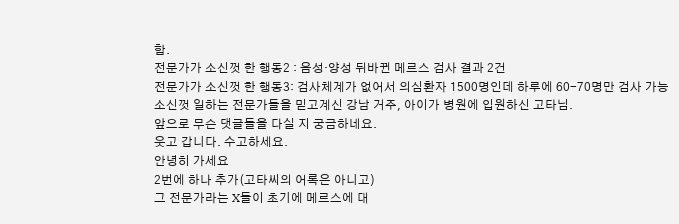함.
전문가가 소신껏 한 행동2 : 음성·양성 뒤바뀐 메르스 검사 결과 2건
전문가가 소신껏 한 행동3: 검사체계가 없어서 의심환자 1500명인데 하루에 60-70명만 검사 가능
소신껏 일하는 전문가들을 믿고계신 강남 거주, 아이가 병원에 입원하신 고타님.
앞으로 무슨 댓글들을 다실 지 궁금하네요.
웃고 갑니다. 수고하세요.
안녕히 가세요
2번에 하나 추가(고타씨의 어록은 아니고)
그 전문가라는 X들이 초기에 메르스에 대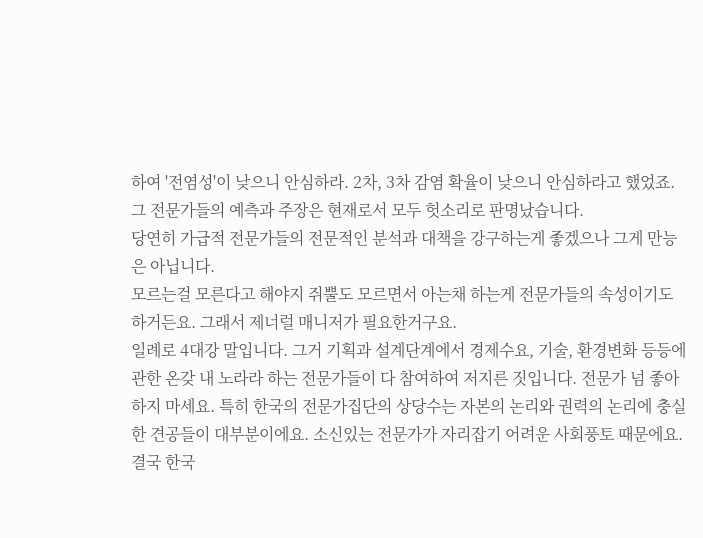하여 '전염성'이 낮으니 안심하라. 2차, 3차 감염 확율이 낮으니 안심하라고 했었죠.
그 전문가들의 예측과 주장은 현재로서 모두 헛소리로 판명났습니다.
당연히 가급적 전문가들의 전문적인 분석과 대책을 강구하는게 좋겠으나 그게 만능은 아닙니다.
모르는걸 모른다고 해야지 쥐뿔도 모르면서 아는채 하는게 전문가들의 속성이기도 하거든요. 그래서 제너럴 매니저가 필요한거구요.
일례로 4대강 말입니다. 그거 기획과 설계단계에서 경제수요, 기술, 환경변화 등등에 관한 온갖 내 노라라 하는 전문가들이 다 참여하여 저지른 짓입니다. 전문가 넘 좋아하지 마세요. 특히 한국의 전문가집단의 상당수는 자본의 논리와 권력의 논리에 충실한 견공들이 대부분이에요. 소신있는 전문가가 자리잡기 어려운 사회풍토 때문에요.
결국 한국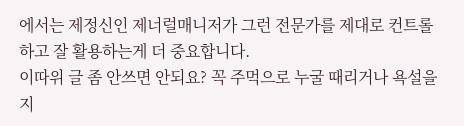에서는 제정신인 제너럴매니저가 그런 전문가를 제대로 컨트롤 하고 잘 활용하는게 더 중요합니다.
이따위 글 좀 안쓰면 안되요? 꼭 주먹으로 누굴 때리거나 욕설을 지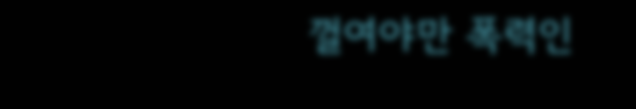껄여야만 폭력인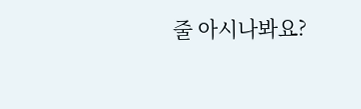줄 아시나봐요?